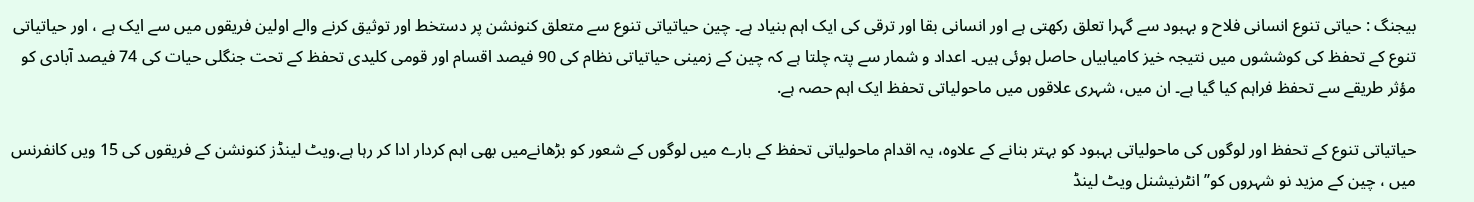بیجنگ : حیاتی تنوع انسانی فلاح و بہبود سے گہرا تعلق رکھتی ہے اور انسانی بقا اور ترقی کی ایک اہم بنیاد ہے۔ چین حیاتیاتی تنوع سے متعلق کنونشن پر دستخط اور توثیق کرنے والے اولین فریقوں میں سے ایک ہے ، اور حیاتیاتی تنوع کے تحفظ کی کوششوں میں نتیجہ خیز کامیابیاں حاصل ہوئی ہیں۔ اعداد و شمار سے پتہ چلتا ہے کہ چین کے زمینی حیاتیاتی نظام کی 90 فیصد اقسام اور قومی کلیدی تحفظ کے تحت جنگلی حیات کی 74 فیصد آبادی کو مؤثر طریقے سے تحفظ فراہم کیا گیا ہے۔ ان میں، شہری علاقوں میں ماحولیاتی تحفظ ایک اہم حصہ ہے.

حیاتیاتی تنوع کے تحفظ اور لوگوں کی ماحولیاتی بہبود کو بہتر بنانے کے علاوہ، یہ اقدام ماحولیاتی تحفظ کے بارے میں لوگوں کے شعور کو بڑھانےمیں بھی اہم کردار ادا کر رہا ہے.ویٹ لینڈز کنونشن کے فریقوں کی 15 ویں کانفرنس میں ، چین کے مزید نو شہروں کو’’ انٹرنیشنل ویٹ لینڈ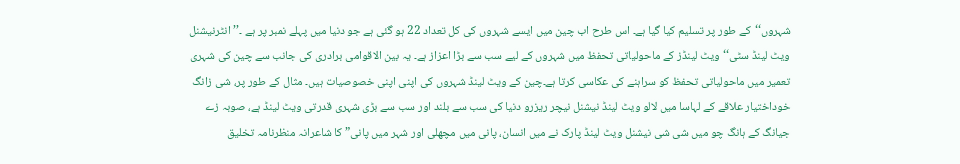شہروں‘‘کے طور پر تسلیم کیا گیا ہے۔ اس طرح اب چین میں ایسے شہروں کی کل تعداد 22 ہو گئی ہے جو دنیا میں پہلے نمبر پر ہے ۔’’انٹرنیشنل ویٹ لینڈ سٹی‘‘ ویٹ لینڈز کے ماحولیاتی تحفظ میں شہروں کے لیے سب سے بڑا اعزاز ہے۔ یہ بین الاقوامی برادری کی جانب سے چین کی شہری تعمیر میں ماحولیاتی تحفظ کو سراہنے کی عکاسی کرتا ہے۔چین کے ویٹ لینڈ شہروں کی اپنی اپنی خصوصیات ہیں۔ مثال کے طور پر، شی زانگ خوداختیار علاقے کے لہاسا میں لالو ویٹ لینڈ نیشنل نیچر ریزرو دنیا کی سب سے بلند اور سب سے بڑی شہری قدرتی ویٹ لینڈ ہے، صوبہ زے جیانگ کے ہانگ چو میں شی شی نیشنل ویٹ لینڈ پارک نے میں انسان، پانی میں مچھلی اور شہر میں پانی” کا شاعرانہ منظرنامہ تخلیق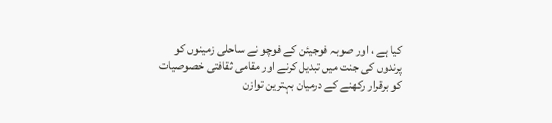کیا ہے ، اور صوبہ فوجیئن کے فوچو نے ساحلی زمینوں کو پرندوں کی جنت میں تبدیل کرنے اور مقامی ثقافتی خصوصیات کو برقرار رکھنے کے درمیان بہترین توازن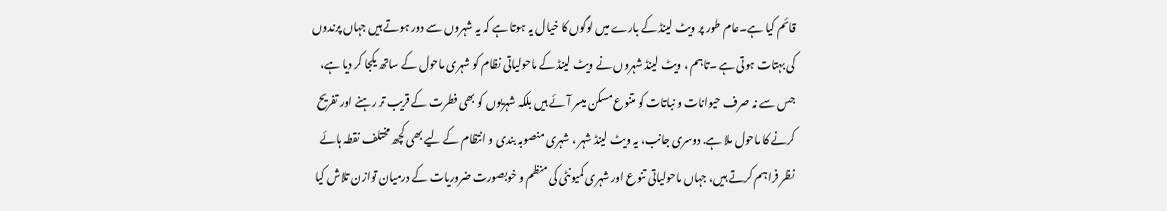قائم کیا ہے۔عام طور پر ویٹ لینڈ کے بارے میں لوگوں کا خیال یہ ہوتا ہے کہ یہ شہروں سے دور ہوتے ہیں جہاں پرندوں کی بہتات ہوتی ہے ۔تاہم ، ویٹ لینڈ شہروں نے ویٹ لینڈ کے ماحولیاتی نظام کو شہری ماحول کے ساتھ یکجا کر دیا ہے، جس سے نہ صرف حیوانات و نباتات کو متنوع مسکن میسر آئے ہیں بلکہ شہریوں کو بھی فطرت کے قریب تر رہنے اور تفریح کرنے کا ماحول ملا ہے. دوسری جانب، یہ ویٹ لینڈ شہر ، شہری منصوبہ بندی و انتظام کے لیے بھی کچھ مختلف نقطہ ہائے نظر فراہم کرتے ہیں، جہاں ماحولیاتی تنوع اور شہری کمیونٹی کی منظم و خوبصورت ضروریات کے درمیان توازن تلاش کیا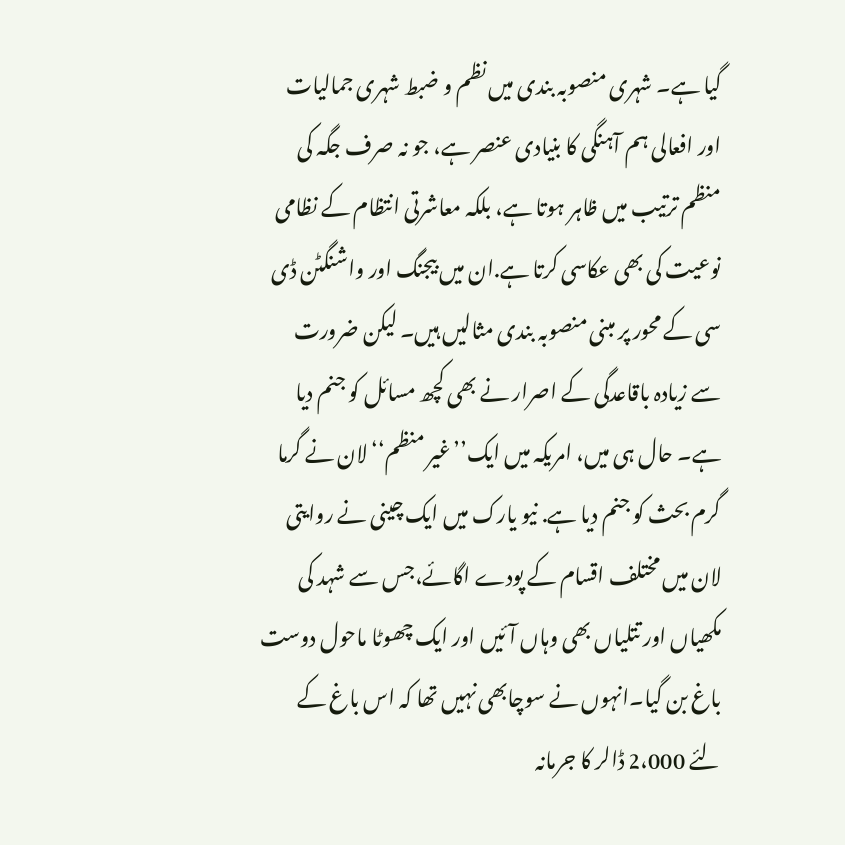گیا ہے۔ شہری منصوبہ بندی میں نظم و ضبط شہری جمالیات اور افعالی ہم آہنگی کا بنیادی عنصر ہے، جو نہ صرف جگہ کی منظم ترتیب میں ظاہر ہوتا ہے، بلکہ معاشرتی انتظام کے نظامی نوعیت کی بھی عکاسی کرتا ہے.ان میں بیجنگ اور واشنگٹن ڈی سی کے محور پر مبنی منصوبہ بندی مثالیں ہیں۔ لیکن ضرورت سے زیادہ باقاعدگی کے اصرار نے بھی کچھ مسائل کو جنم دیا ہے۔ حال ہی میں، امریکہ میں ایک’’غیر منظم‘‘ لان نے گرما گرم بحث کو جنم دیا ہے. نیو یارک میں ایک چینی نے روایتی لان میں مختلف اقسام کے پودے اگائے،جس سے شہد کی مکھیاں اور تتلیاں بھی وہاں آئیں اور ایک چھوٹا ماحول دوست باغ بن گیا۔انہوں نے سوچابھی نہیں تھا کہ اس باغ کے لئے 2،000 ڈالر کا جرمانہ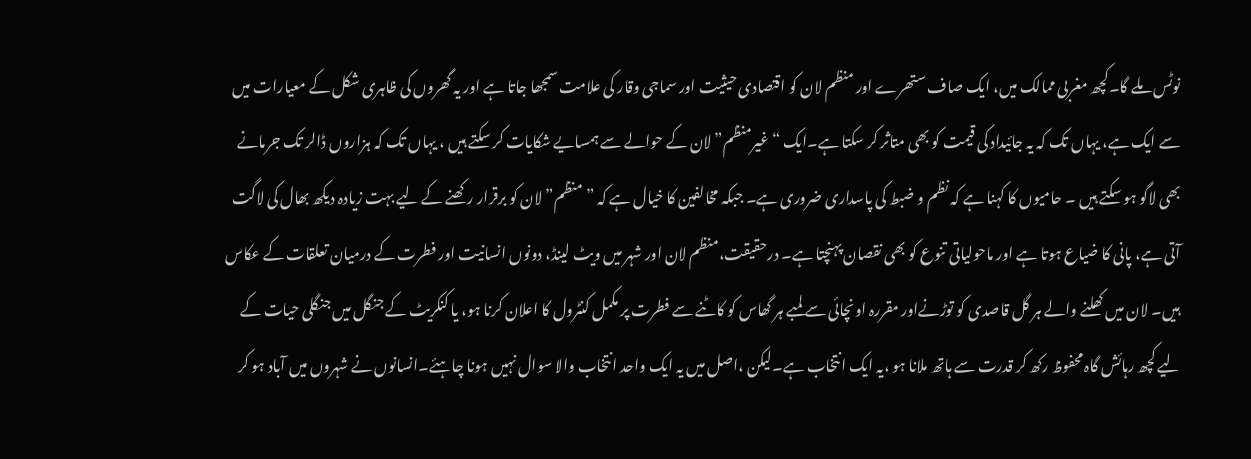نوٹس ملے گا۔کچھ مغربی ممالک میں، ایک صاف ستھرے اور منظم لان کو اقتصادی حیثیت اور سماجی وقار کی علامت سمجھا جاتا ہے اور یہ گھروں کی ظاہری شکل کے معیارات میں سے ایک ہے، یہاں تک کہ یہ جائیداد کی قیمت کو بھی متاثر کر سکتا ہے۔ایک “غیرمنظم” لان کے حوالے سے ہمسایے شکایات کر سکتے ہیں ، یہاں تک کہ ہزاروں ڈالر تک جرمانے بھی لاگو ہو سکتے ہیں ۔ حامیوں کا کہنا ہے کہ نظم و ضبط کی پاسداری ضروری ہے۔ جبکہ مخالفین کا خیال ہے کہ ” منظم” لان کو برقرار رکھنے کے لیے بہت زیادہ دیکھ بھال کی لاگت آتی ہے، پانی کا ضیاع ہوتا ہے اور ماحولیاتی تنوع کو بھی نقصان پہنچتا ہے۔ درحقیقت،منظم لان اور شہر میں ویٹ لینڈ، دونوں انسانیت اور فطرت کے درمیان تعلقات کے عکاس ہیں۔ لان میں کھلنے والے ہر گل قاصدی کو توڑنےاور مقررہ اونچائی سے لمبے ہر گھاس کو کاٹنے سے فطرت پر مکمل کنٹرول کا اعلان کرنا ہو، یا کنکریٹ کے جنگل میں جنگلی حیات کے لیے کچھ رہائش گاہ محفوظ رکھ کر قدرت سے ہاتھ ملانا ہو ،یہ ایک انتخاب ہے۔لیکن ،اصل میں یہ ایک واحد انتخاب والا سوال نہیں ہونا چاہئے۔انسانوں نے شہروں میں آباد ہو کر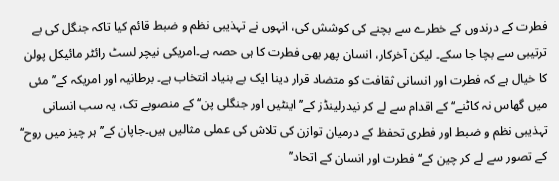فطرت کے درندوں کے خطرے سے بچنے کی کوشش کی، انہوں نے تہذیبی نظم و ضبط قائم کیا تاکہ جنگل کی بے ترتیبی سے بچا جا سکے۔ لیکن آخرکار، انسان پھر بھی فطرت کا ہی حصہ ہے۔امریکی نیچر لسٹ رائٹر مائیکل پولن کا خیال ہے کہ فطرت اور انسانی ثقافت کو متضاد قرار دینا ایک بے بنیاد انتخاب ہے۔ برطانیہ اور امریکہ کے’’مئی میں گھاس نہ کاٹنے‘‘ کے اقدام سے لے کر نیدرلینڈز کے’’اینٹیں اور جنگلی پن‘‘ کے منصوبے تک، یہ سب انسانی تہذیبی نظم و ضبط اور فطری تحفظ کے درمیان توازن کی تلاش کی عملی مثالیں ہیں۔جاپان کے’’ہر چیز میں روح‘‘ کے تصور سے لے کر چین کے‘‘فطرت اور انسان کے اتحاد’’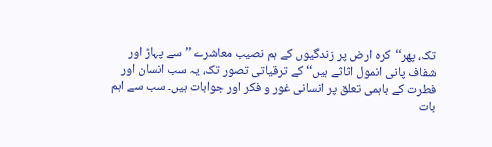تک، پھر‘‘کرہ ارض پر زندگیوں کے ہم نصیب معاشرے ’’ سے پہاڑ اور شفاف پانی انمول اثاثے ہیں‘‘ کے ترقیاتی تصور تک، یہ سب انسان اور فطرت کے باہمی تعلق پر انسانی غور و فکر اور جوابات ہیں۔ سب سے اہم بات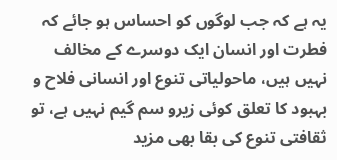یہ ہے کہ جب لوگوں کو احساس ہو جائے کہ فطرت اور انسان ایک دوسرے کے مخالف نہیں ہیں، ماحولیاتی تنوع اور انسانی فلاح و بہبود کا تعلق کوئی زیرو سم گیم نہیں ہے، تو ثقافتی تنوع کی بقا بھی مزید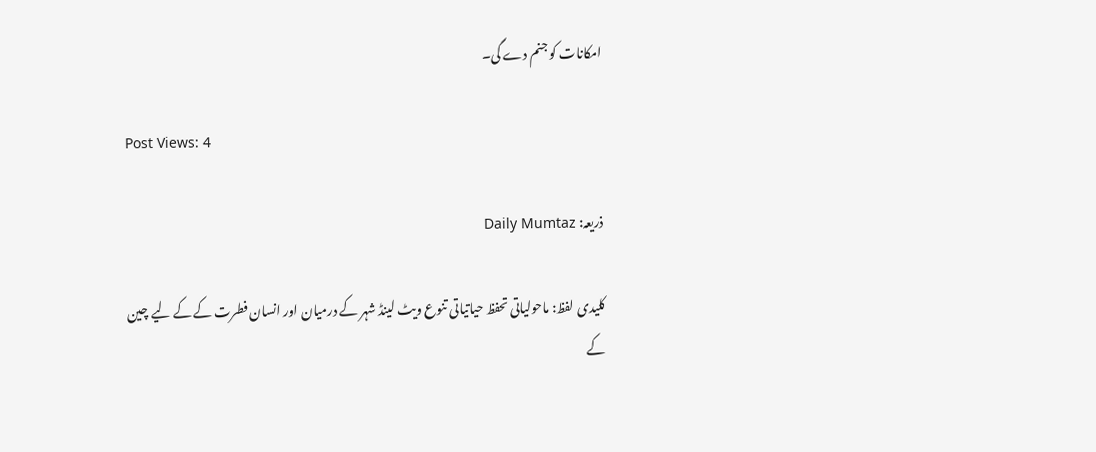امکانات کو جنم دے گی۔

Post Views: 4

ذریعہ: Daily Mumtaz

کلیدی لفظ: ماحولیاتی تحفظ حیاتیاتی تنوع ویٹ لینڈ شہر کے درمیان اور انسان فطرت کے کے لیے چین کے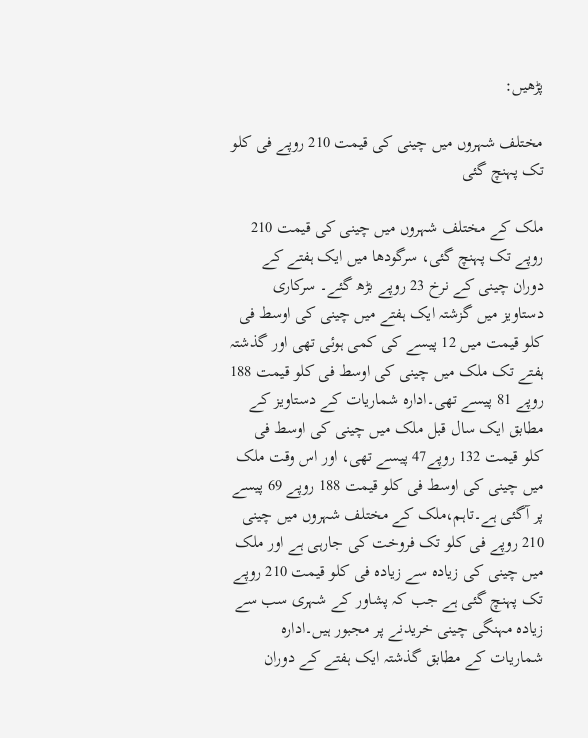پڑھیں:

مختلف شہروں میں چینی کی قیمت 210 روپے فی کلو تک پہنچ گئی

ملک کے مختلف شہروں میں چینی کی قیمت 210 روپے تک پہنچ گئی، سرگودھا میں ایک ہفتے کے دوران چینی کے نرخ 23 روپے بڑھ گئے۔ سرکاری دستاویز میں گزشتہ ایک ہفتے میں چینی کی اوسط فی کلو قیمت میں 12 پیسے کی کمی ہوئی تھی اور گذشتہ ہفتے تک ملک میں چینی کی اوسط فی کلو قیمت 188 روپے 81 پیسے تھی۔ادارہ شماریات کے دستاویز کے مطابق ایک سال قبل ملک میں چینی کی اوسط فی کلو قیمت 132 روپے47 پیسے تھی، اور اس وقت ملک میں چینی کی اوسط فی کلو قیمت 188 روپے 69 پیسے پر آگئی ہے۔تاہم،ملک کے مختلف شہروں میں چینی 210 روپے فی کلو تک فروخت کی جارہی ہے اور ملک میں چینی کی زیادہ سے زیادہ فی کلو قیمت 210 روپے تک پہنچ گئی ہے جب کہ پشاور کے شہری سب سے زیادہ مہنگی چینی خریدنے پر مجبور ہیں۔ادارہ شماریات کے مطابق گذشتہ ایک ہفتے کے دوران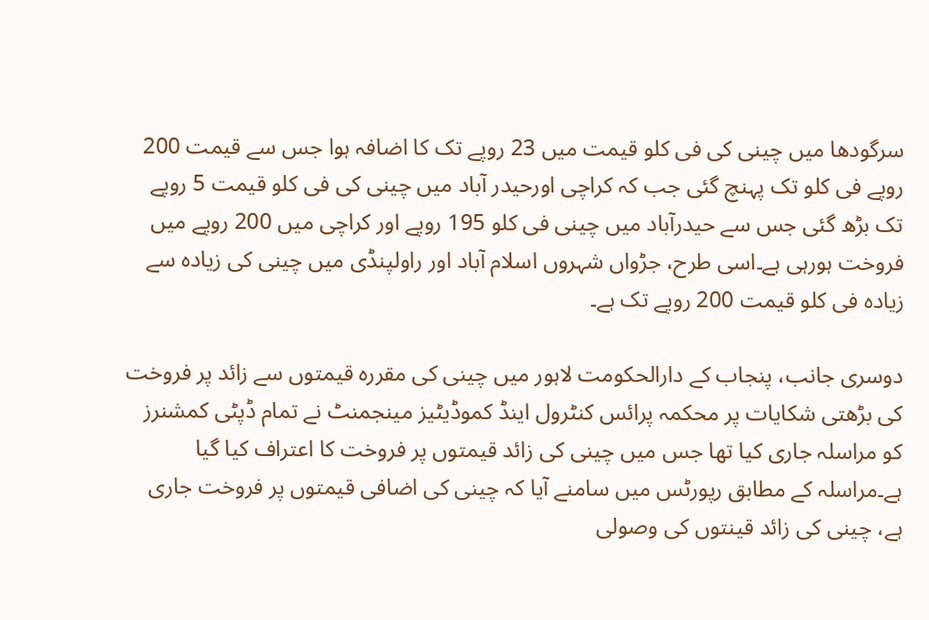سرگودھا میں چینی کی فی کلو قیمت میں 23 روپے تک کا اضافہ ہوا جس سے قیمت 200 روپے فی کلو تک پہنچ گئی جب کہ کراچی اورحیدر آباد میں چینی کی فی کلو قیمت 5 روپے تک بڑھ گئی جس سے حیدرآباد میں چینی فی کلو 195 روپے اور کراچی میں 200 روپے میں فروخت ہورہی ہے۔اسی طرح، جڑواں شہروں اسلام آباد اور راولپنڈی میں چینی کی زیادہ سے زیادہ فی کلو قیمت 200 روپے تک ہے۔

دوسری جانب، پنجاب کے دارالحکومت لاہور میں چینی کی مقررہ قیمتوں سے زائد پر فروخت کی بڑھتی شکایات پر محکمہ پرائس کنٹرول اینڈ کموڈیٹیز مینجمنٹ نے تمام ڈپٹی کمشنرز کو مراسلہ جاری کیا تھا جس میں چینی کی زائد قیمتوں پر فروخت کا اعتراف کیا گیا ہے۔مراسلہ کے مطابق رپورٹس میں سامنے آیا کہ چینی کی اضافی قیمتوں پر فروخت جاری ہے، چینی کی زائد قینتوں کی وصولی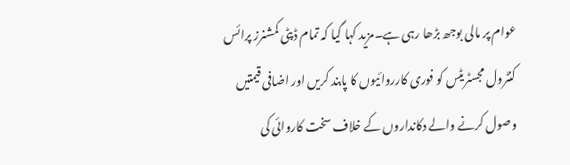عوام پر مالی بوجھ بڑھا رہی ہے۔مزید کہا گیا کہ تمام ڈپٹی کمشنرز پرائس کنٹرول مجسٹریٹس کو فوری کارروائیوں کا پابند کریں اور اضافی قیمتیں وصول کرنے والے دکانداروں کے خلاف سخت کاروائی کی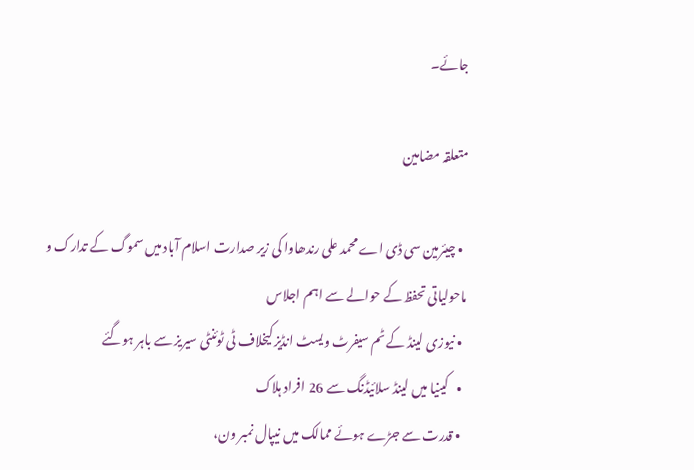جائے۔

متعلقہ مضامین

  • چیئرمین سی ڈی اے محمد علی رندھاوا کی زیر صدارت اسلام آباد میں سموگ کے تدارک و ماحولیاتی تحفظ کے حوالے سے اہم اجلاس
  • نیوزی لینڈ کے ٹم سیفرٹ ویسٹ انڈیز کیخلاف ٹی ٹوئنٹی سیریز سے باہر ہوگئے
  •   کینیا میں لینڈ سلائیڈنگ سے 26 افراد ہلاک
  • قدرت سے جڑے ہوئے ممالک میں نیپال نمبر ون،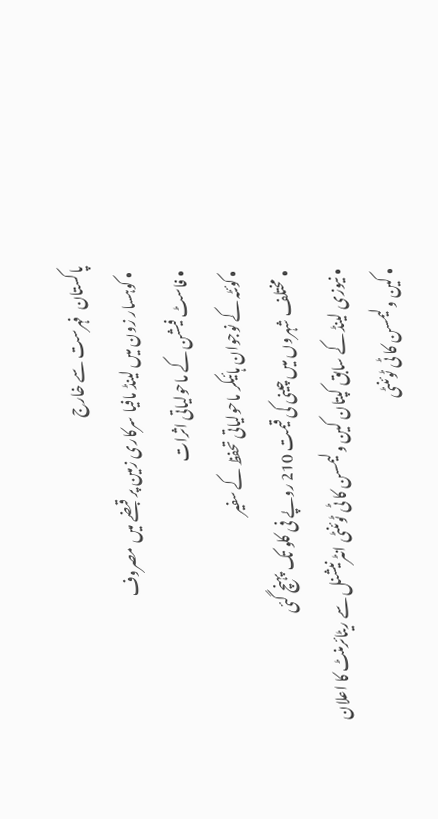پاکستان  فہرست سے خارج
  • کوہسار زون میں لینڈ مافیا سرکاری زمین پر قبضے میں مصروف
  • فاسٹ فیشن کے ماحولیاتی اثرات
  • کوئٹہ کے نوجوان ہائیکر ماحولیاتی تحفظ کے سفیر
  • مختلف شہروں میں چینی کی قیمت 210 روپے فی کلو تک پہنچ گئی
  • نیوزی لینڈ کے سابق کپتان کین ولیمسن کا ٹی ٹوئنٹی انٹرنیشنل سے ریٹائرمنٹ کا اعلان
  • کین ولیمسن کا ٹی ٹوئنٹی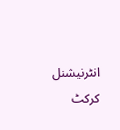انٹرنیشنل کرکٹ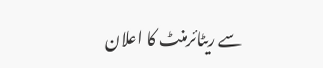سے ریٹائرمنٹ کا اعلان